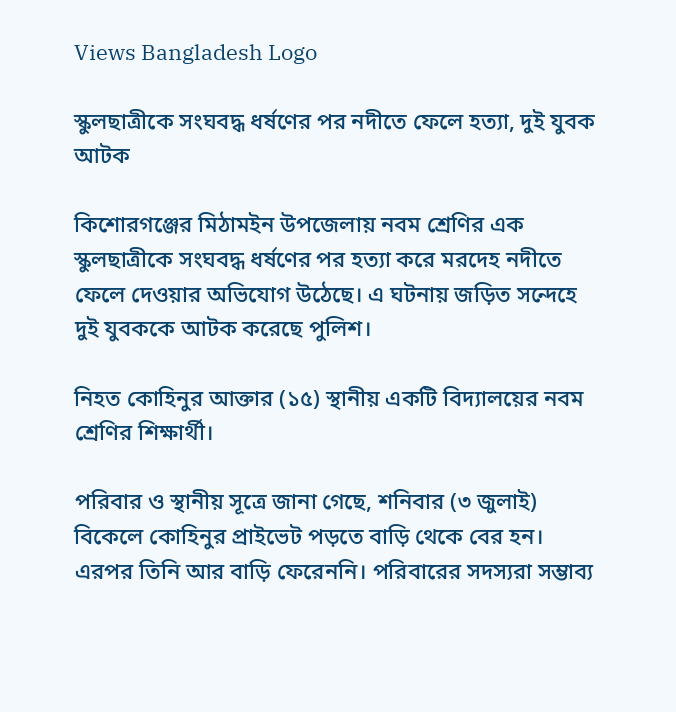Views Bangladesh Logo

স্কুলছাত্রীকে সংঘবদ্ধ ধর্ষণের পর নদীতে ফেলে হত্যা, দুই যুবক আটক

কিশোরগঞ্জের মিঠামইন উপজেলায় নবম শ্রেণির এক স্কুলছাত্রীকে সংঘবদ্ধ ধর্ষণের পর হত্যা করে মরদেহ নদীতে ফেলে দেওয়ার অভিযোগ উঠেছে। এ ঘটনায় জড়িত সন্দেহে দুই যুবককে আটক করেছে পুলিশ।

নিহত কোহিনুর আক্তার (১৫) স্থানীয় একটি বিদ্যালয়ের নবম শ্রেণির শিক্ষার্থী।

পরিবার ও স্থানীয় সূত্রে জানা গেছে, শনিবার (৩ জুলাই) বিকেলে কোহিনুর প্রাইভেট পড়তে বাড়ি থেকে বের হন। এরপর তিনি আর বাড়ি ফেরেননি। পরিবারের সদস্যরা সম্ভাব্য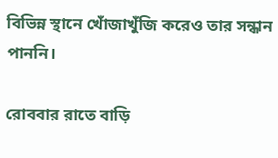বিভিন্ন স্থানে খোঁজাখুঁজি করেও তার সন্ধান পাননি।

রোববার রাতে বাড়ি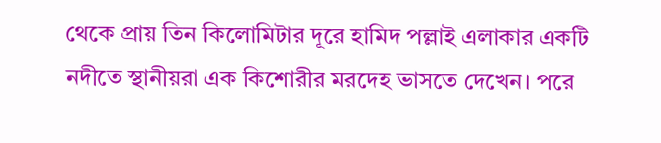থেকে প্রায় তিন কিলোমিটার দূরে হামিদ পল্লাই এলাকার একটি নদীতে স্থানীয়রা এক কিশোরীর মরদেহ ভাসতে দেখেন। পরে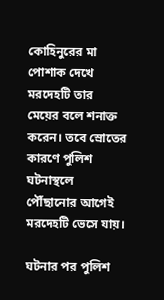কোহিনুরের মা পোশাক দেখে মরদেহটি তার মেয়ের বলে শনাক্ত করেন। তবে স্রোতের কারণে পুলিশ ঘটনাস্থলে পৌঁছানোর আগেই মরদেহটি ভেসে যায়।

ঘটনার পর পুলিশ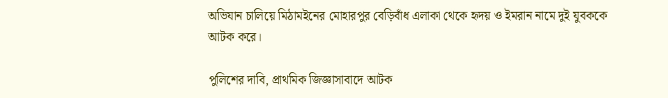অভিযান চালিয়ে মিঠামইনের মোহারপুর বেড়িবাঁধ এলাকা থেকে হৃদয় ও ইমরান নামে দুই যুবককে আটক করে।

পুলিশের দাবি, প্রাথমিক জিজ্ঞাসাবাদে আটক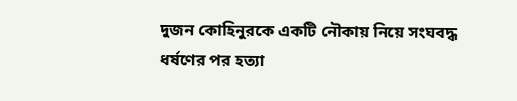দুজন কোহিনুরকে একটি নৌকায় নিয়ে সংঘবদ্ধ ধর্ষণের পর হত্যা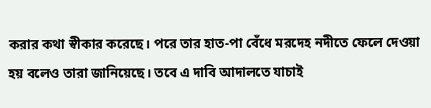করার কথা স্বীকার করেছে। পরে তার হাত-পা বেঁধে মরদেহ নদীতে ফেলে দেওয়া হয় বলেও তারা জানিয়েছে। তবে এ দাবি আদালতে যাচাই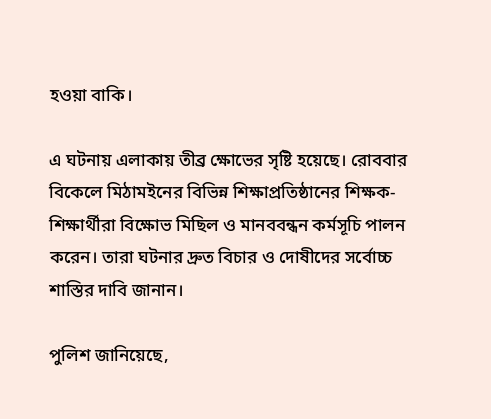হওয়া বাকি।

এ ঘটনায় এলাকায় তীব্র ক্ষোভের সৃষ্টি হয়েছে। রোববার বিকেলে মিঠামইনের বিভিন্ন শিক্ষাপ্রতিষ্ঠানের শিক্ষক-শিক্ষার্থীরা বিক্ষোভ মিছিল ও মানববন্ধন কর্মসূচি পালন করেন। তারা ঘটনার দ্রুত বিচার ও দোষীদের সর্বোচ্চ শাস্তির দাবি জানান।

পুলিশ জানিয়েছে,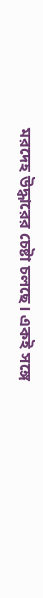মরদেহ উদ্ধারের চেষ্টা চলছে। একই সঙ্গে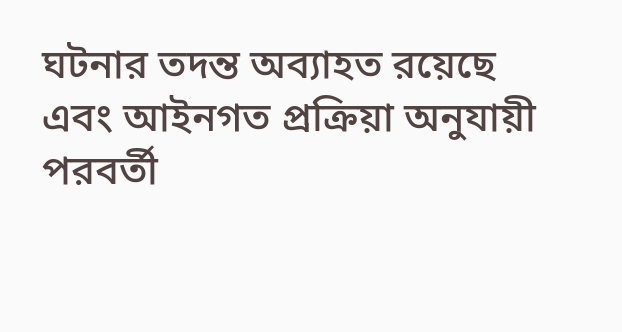ঘটনার তদন্ত অব্যাহত রয়েছে এবং আইনগত প্রক্রিয়া অনুযায়ী পরবর্তী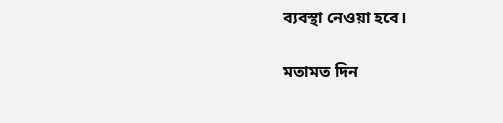ব্যবস্থা নেওয়া হবে।

মতামত দিন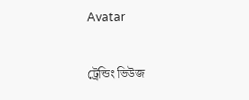Avatar

ট্রেন্ডিং ভিউজ